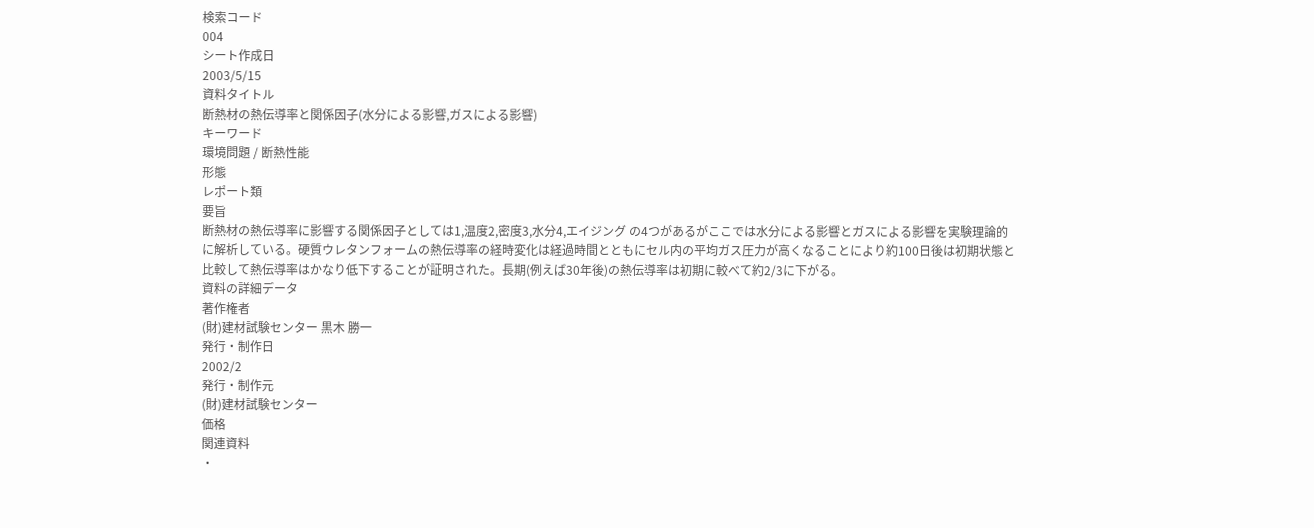検索コード
004
シート作成日
2003/5/15
資料タイトル
断熱材の熱伝導率と関係因子(水分による影響,ガスによる影響)
キーワード
環境問題 / 断熱性能
形態
レポート類
要旨
断熱材の熱伝導率に影響する関係因子としては1,温度2,密度3,水分4,エイジング の4つがあるがここでは水分による影響とガスによる影響を実験理論的に解析している。硬質ウレタンフォームの熱伝導率の経時変化は経過時間とともにセル内の平均ガス圧力が高くなることにより約100日後は初期状態と比較して熱伝導率はかなり低下することが証明された。長期(例えば30年後)の熱伝導率は初期に較べて約2/3に下がる。
資料の詳細データ
著作権者
(財)建材試験センター 黒木 勝一
発行・制作日
2002/2
発行・制作元
(財)建材試験センター
価格
関連資料
・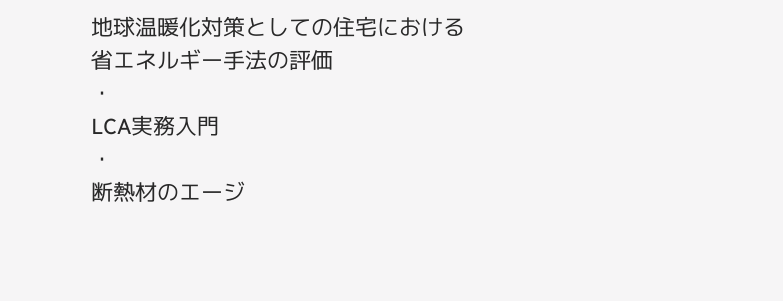地球温暖化対策としての住宅における省エネルギー手法の評価
・
LCA実務入門
・
断熱材のエージ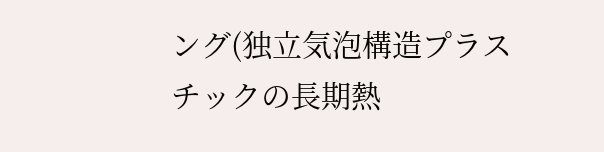ング(独立気泡構造プラスチックの長期熱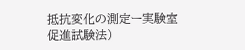抵抗変化の測定ー実験室促進試験法)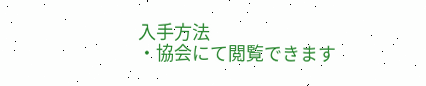入手方法
・協会にて閲覧できます